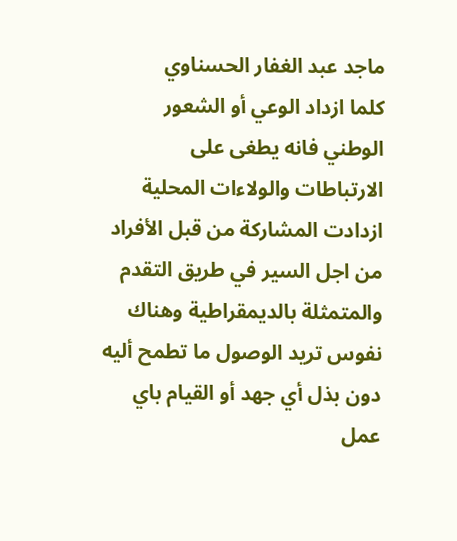ماجد عبد الغفار الحسناوي
كلما ازداد الوعي أو الشعور الوطني فانه يطغى على الارتباطات والولاءات المحلية ازدادت المشاركة من قبل الأفراد من اجل السير في طريق التقدم والمتمثلة بالديمقراطية وهناك نفوس تريد الوصول ما تطمح أليه دون بذل أي جهد أو القيام باي عمل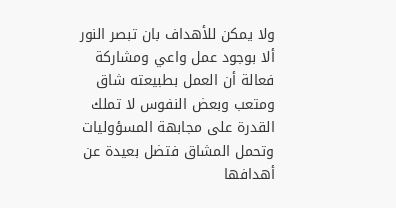ولا يمكن للأهداف بان تبصر النور ألا بوجود عمل واعي ومشاركة فعالة أن العمل بطبيعته شاق ومتعب وبعض النفوس لا تملك القدرة على مجابهة المسؤوليات وتحمل المشاق فتضل بعيدة عن أهدافها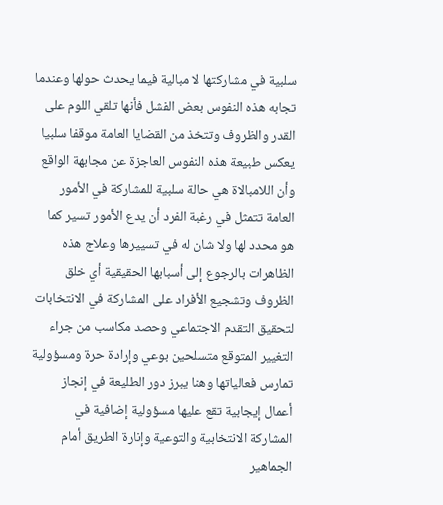سلبية في مشاركتها لا مبالية فيما يحدث حولها وعندما تجابه هذه النفوس بعض الفشل فأنها تلقي اللوم على القدر والظروف وتتخذ من القضايا العامة موقفا سلبيا يعكس طبيعة هذه النفوس العاجزة عن مجابهة الواقع وأن اللامبالاة هي حالة سلبية للمشاركة في الأمور العامة تتمثل في رغبة الفرد أن يدع الأمور تسير كما هو محدد لها ولا شان له في تسييرها وعلاج هذه الظاهرات بالرجوع إلى أسبابها الحقيقية أي خلق الظروف وتشجيع الأفراد على المشاركة في الانتخابات لتحقيق التقدم الاجتماعي وحصد مكاسب من جراء التغيير المتوقع متسلحين بوعي وإرادة حرة ومسؤولية تمارس فعالياتها وهنا يبرز دور الطليعة في إنجاز أعمال إيجابية تقع عليها مسؤولية إضافية في المشاركة الانتخابية والتوعية وإنارة الطريق أمام الجماهير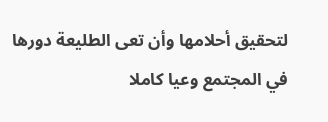لتحقيق أحلامها وأن تعى الطليعة دورها في المجتمع وعيا كاملا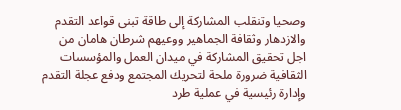وصحيا وتنقلب المشاركة إلى طاقة تبنى قواعد التقدم والازدهار وثقافة الجماهير ووعيهم شرطان هامان من اجل تحقيق المشاركة في ميدان العمل والمؤسسات الثقافية ضرورة ملحة لتحريك المجتمع ودفع عجلة التقدم وإدارة رئيسية في عملية طرد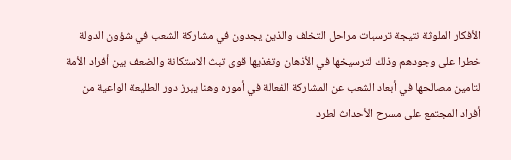الأفكار الملوثة نتيجة ترسبات مراحل التخلف والذين يجدون في مشاركة الشعب في شؤون الدولة خطرا على وجودهم وذلك لترسيخها في الأذهان وتغذيها قوى تبث الاستكانة والضعف بين أفراد الأمة لتامين مصالحها في أبعاد الشعب عن المشاركة الفعالة في أموره وهنا يبرز دور الطليعة الواعية من أفراد المجتمع على مسرح الأحداث لطرد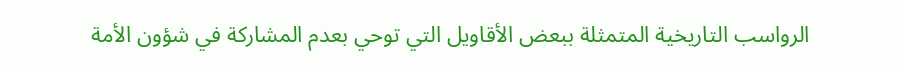الرواسب التاريخية المتمثلة ببعض الأقاويل التي توحي بعدم المشاركة في شؤون الأمة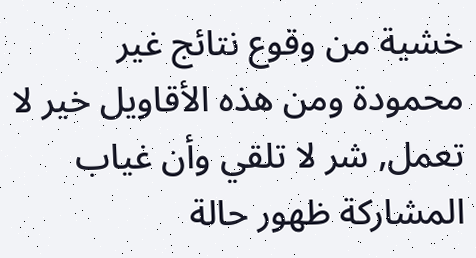خشية من وقوع نتائج غير محمودة ومن هذه الأقاويل خير لا تعمل, شر لا تلقي وأن غياب المشاركة ظهور حالة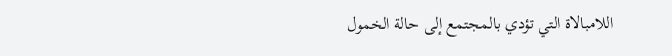اللامبالاة التي تؤدي بالمجتمع إلى حالة الخمول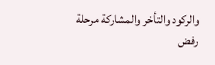والركود والتأخر والمشاركة مرحلة رفض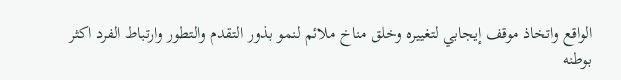الواقع واتخاذ موقف إيجابي لتغييره وخلق مناخ ملائم لنمو بذور التقدم والتطور وارتباط الفرد اكثر بوطنه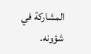المشاركة في شؤونه.